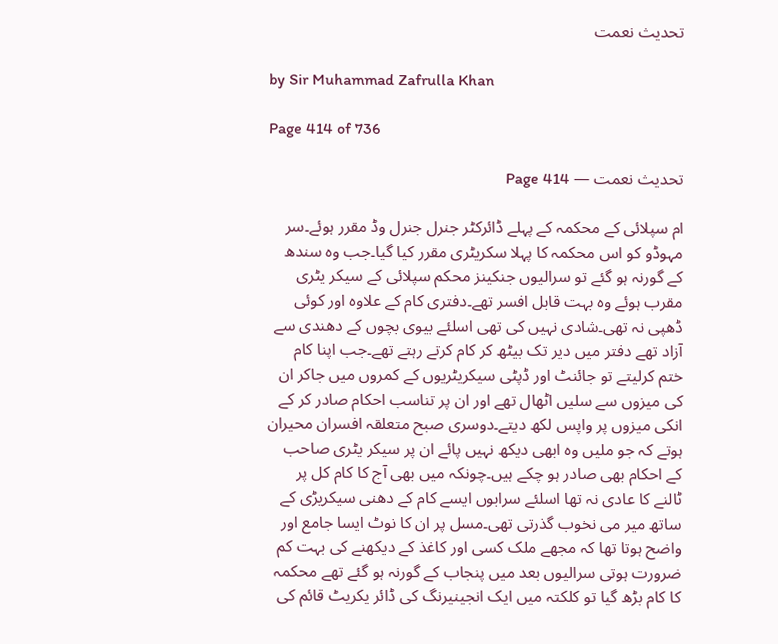تحدیث نعمت

by Sir Muhammad Zafrulla Khan

Page 414 of 736

تحدیث نعمت — Page 414

ام سپلائی کے محکمہ کے پہلے ڈائرکٹر جنرل جنرل وڈ مقرر ہوئے۔سر مہوڈو کو اس محکمہ کا پہلا سکریٹری مقرر کیا گیا۔جب وہ سندھ کے گورنہ ہو گئے تو سرالیوں جنکینز محکم سپلائی کے سیکر یٹری مقرب ہوئے وہ بہت قابل افسر تھے۔دفتری کام کے علاوہ اور کوئی ڈھپی نہ تھی۔شادی نہیں کی تھی اسلئے بیوی بچوں کے دھندی سے آزاد تھے دفتر میں دیر تک بیٹھ کر کام کرتے رہتے تھے۔جب اپنا کام ختم کرلیتے تو جائنٹ اور ڈپٹی سیکریٹریوں کے کمروں میں جاکر ان کی میزوں سے سلیں اٹھال تھے اور ان پر تناسب احکام صادر کر کے انکی میزوں پر واپس لکھ دیتے۔دوسری صبح متعلقہ افسران محیران ہوتے کہ جو ملیں وہ ابھی دیکھ نہیں پائے ان پر سیکر یٹری صاحب کے احکام بھی صادر ہو چکے ہیں۔چونکہ میں بھی آج کا کام کل پر ٹالنے کا عادی نہ تھا اسلئے سرابوں ایسے کام کے دھنی سیکریڑی کے ساتھ میر می نخوب گذرتی تھی۔مسل پر ان کا نوٹ ایسا جامع اور واضح ہوتا تھا کہ مجھے ملک کسی اور کاغذ کے دیکھنے کی بہت کم ضرورت ہوتی سرالیوں بعد میں پنجاب کے گورنہ ہو گئے تھے محکمہ کا کام بڑھ گیا تو کلکتہ میں ایک انجینیرنگ کی ڈائر یکریٹ قائم کی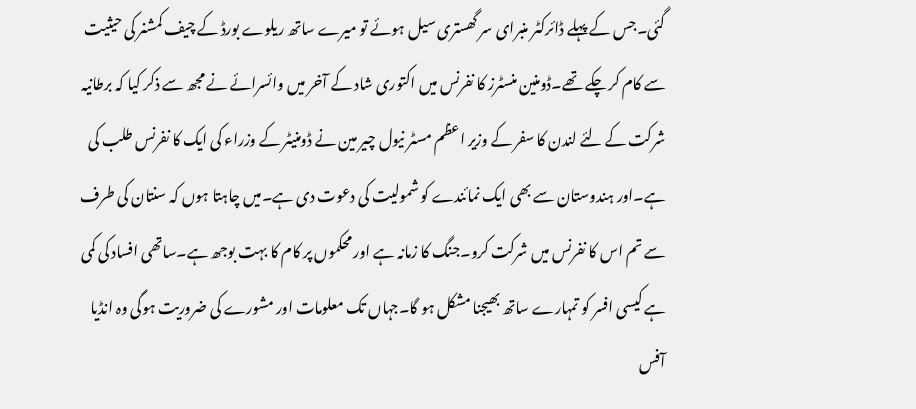گئی۔جس کے پہلے ڈائرکٹر منبرای سر گھستری سیل ہوئے تو میرے ساتھ ریلوے بورڈ کے چیف کمشنر کی حیثیت سے کام کر چکے تھے۔ڈومنین منسٹرز کا نفرنس میں اکتوری شاد کے آخر میں وائسرائے نے مجھ سے ذکر کیا کہ برطانیہ شرکت کے لئے لندن کا سفر کے وزیر اعظم مسٹر نیول چیر مین نے ڈومنیٹر کے وزراء کی ایک کا نفرنس طلب کی ہے۔اور ہندوستان سے بھی ایک نمائندے کو شمولیت کی دعوت دی ہے۔میں چاہتا ہوں کہ سنتان کی طرف سے تم اس کا نفرنس میں شرکت کرو۔جنگ کا زمانہ ہے اور محکموں پر کام کا بہت بوجھ ہے۔ساتھی افساد کی کمی ہے کیسی افسر کو تمہارے ساتھ بھیجنا مشکل ہو گا۔جہاں تک معلومات اور مشورے کی ضروریت ہوگی وہ انڈیا آفس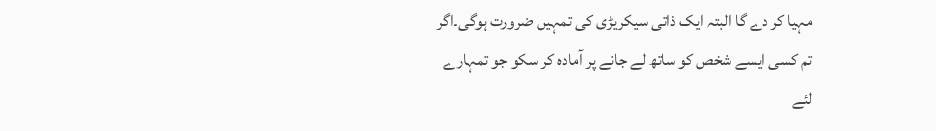مہیا کر دے گا البتہ ایک ذاتی سیکریڑی کی تمہیں ضرورت ہوگی۔اگر تم کسی ایسے شخص کو ساتھ لے جانے پر آمادہ کر سکو جو تمہارے لئے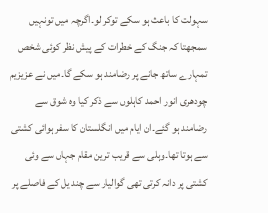سہولت کا باعث ہو سکے توکر لو۔اگرچہ میں تونہیں سمجھتا کہ جنگ کے خطرات کے پیش نظر کوئی شخص تمہارے ساتھ جانے پر رضامند ہو سکے گا۔میں نے عزیزیم چودھری انور احمد کاہلوں سے ذکر کیا وہ شوق سے رضامند ہو گئے۔ان ایام میں انگلستان کا سفر ہوائی کشتی سے ہوتا تھا۔وہلی سے قریب ترین مقام جہاں سے وئی کشتی پر دانہ کرتی تھی گوالیار سے چند یل کے فاصلے پر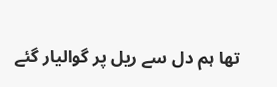تھا ہم دل سے ریل پر گوالیار گئے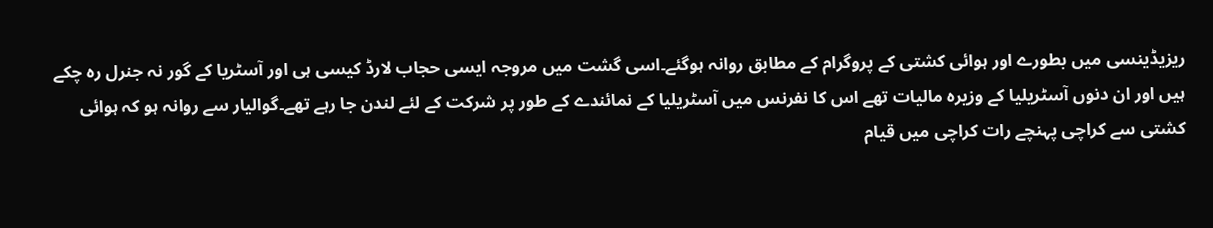ریزیڈینسی میں بطورے اور ہوائی کشتی کے پروگرام کے مطابق روانہ ہوگئے۔اسی گشت میں مروجہ ایسی حجاب لارڈ کیسی ہی اور آسٹریا کے گور نہ جنرل رہ چکے ہیں اور ان دنوں آسٹریلیا کے وزیرہ مالیات تھے اس کا نفرنس میں آسٹریلیا کے نمائندے کے طور پر شرکت کے لئے لندن جا رہے تھے۔گوالیار سے روانہ ہو کہ ہوائی کشتی سے کراچی پہنچے رات کراچی میں قیام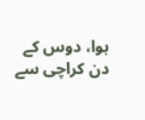ہوا، دوس کے دن کراچی سے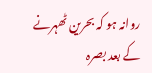روانہ ہو کہ بحرین ٹھہرنے کے بعد بصرہ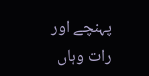پہنچے اور رات وہاں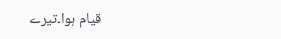قیام ہوا۔تیرے